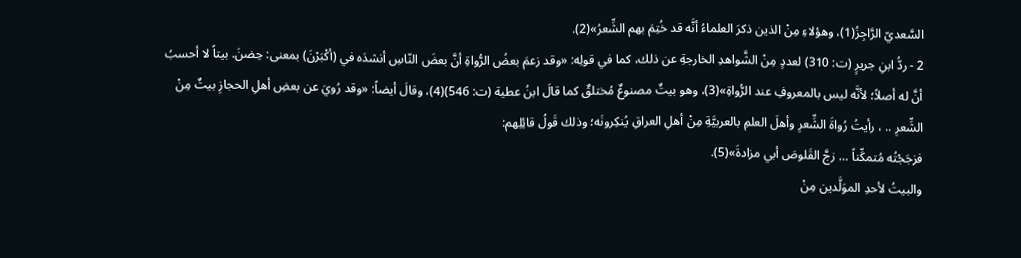السَّعديّ الرَّاجِزُ(1)، وهؤلاءِ مِنْ الذين ذكرَ العلماءُ أنَّه قد خُتِمَ بهم الشِّعرُ»(2).
2 - ردُّ ابنِ جريرٍ (ت: 310) لعددٍ مِنْ الشَّواهدِ الخارجةِ عن ذلك، كما في قولِه: «وقد زعمَ بعضُ الرُّواةِ أنَّ بعضَ النّاسِ أنشدَه في (أكْبَرْنَ) بمعنى: حِضنَ. بيتاً لا أحسبُ أنَّ له أصلاً؛ لأنَّه ليس بالمعروفِ عند الرُّواةِ»(3)، وهو بيتٌ مصنوعٌ مُختلقٌ كما قالَ ابنُ عطية (ت: 546)(4)، وقالَ أيضاً: «وقد رُويَ عن بعضِ أهلِ الحجازِ بيتٌ مِنْ الشِّعرِ .. ، رأيتُ رُواةَ الشِّعرِ وأهلَ العلمِ بالعربيَّةِ مِنْ أهلِ العراقِ يُنكِرونَه؛ وذلك قَولُ قائِلِهم:
فزجَجْتُه مُتمكِّناً … زجَّ القَلوصَ أبي مزادةَ»(5).
والبيتُ لأحدِ الموَلَّدين مِنْ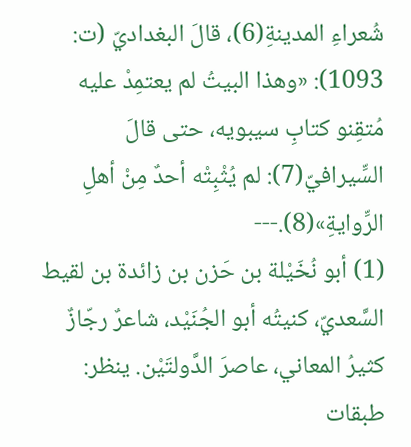شُعراءِ المدينةِ(6)، قالَ البغداديّ (ت: 1093): «وهذا البيتُ لم يعتمِدْ عليه مُتقِنو كتابِ سيبويه، حتى قالَ السِّيرافيّ(7): لم يُثْبِتْه أحدٌ مِنْ أهلِ الرِّوايةِ»(8).---
(1) أبو نُخَيْلة بن حَزن بن زائدة بن لقيط السَّعديّ، كنيتُه أبو الجُنَيْد، شاعرٌ رجّازٌ كثيرُ المعاني، عاصرَ الدَّولتَيْن. ينظر: طبقات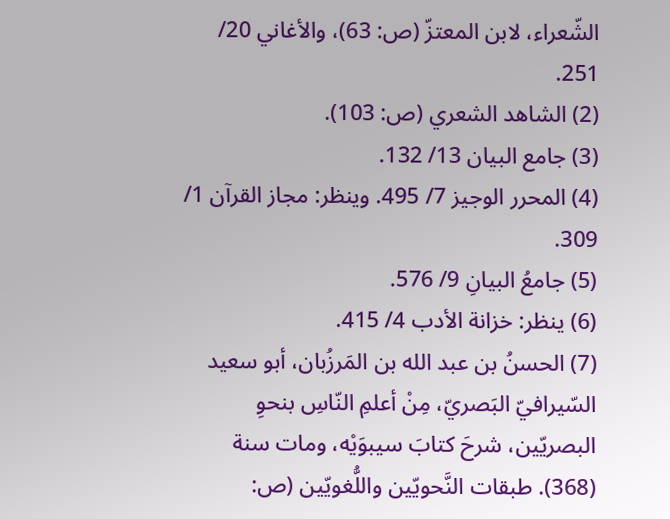الشّعراء، لابن المعتزّ (ص: 63)، والأغاني 20/ 251.
(2) الشاهد الشعري (ص: 103).
(3) جامع البيان 13/ 132.
(4) المحرر الوجيز 7/ 495. وينظر: مجاز القرآن 1/ 309.
(5) جامعُ البيانِ 9/ 576.
(6) ينظر: خزانة الأدب 4/ 415.
(7) الحسنُ بن عبد الله بن المَرزُبان، أبو سعيد السّيرافيّ البَصريّ، مِنْ أعلمِ النّاسِ بنحوِ البصريّين، شرحَ كتابَ سيبوَيْه، ومات سنة (368). طبقات النَّحويّين واللُّغويّين (ص: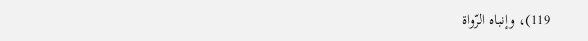119)، وإنباه الرّواة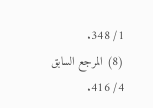1/ 348.
(8) المرجع السابق 4/ 416.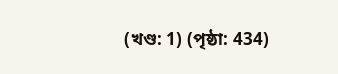(খণ্ড: 1) (পৃষ্ঠা: 434)